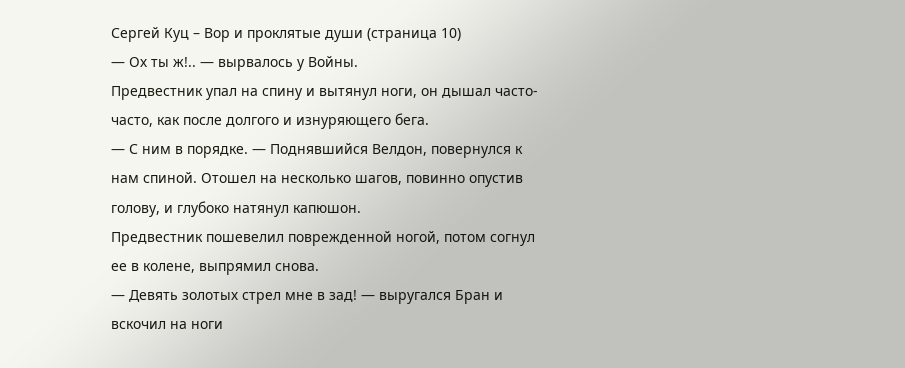Сергей Куц – Вор и проклятые души (страница 10)
— Ох ты ж!.. — вырвалось у Войны.
Предвестник упал на спину и вытянул ноги, он дышал часто-часто, как после долгого и изнуряющего бега.
— С ним в порядке. — Поднявшийся Велдон, повернулся к нам спиной. Отошел на несколько шагов, повинно опустив голову, и глубоко натянул капюшон.
Предвестник пошевелил поврежденной ногой, потом согнул ее в колене, выпрямил снова.
— Девять золотых стрел мне в зад! — выругался Бран и вскочил на ноги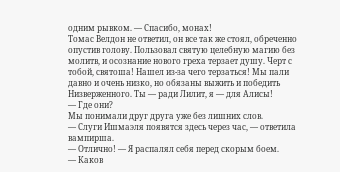одним рывком. — Спасибо, монах!
Томас Велдон не ответил, он все так же стоял, обреченно опустив голову. Пользовал святую целебную магию без молитв, и осознание нового греха терзает душу. Черт с тобой, святоша! Нашел из-за чего терзаться! Мы пали давно и очень низко, но обязаны выжить и победить Низверженного. Ты — ради Лилит, я — для Алисы!
— Где они?
Мы понимали друг друга уже без лишних слов.
— Слуги Ишмаэля появятся здесь через час, — ответила вампирша.
— Отлично! — Я распалял себя перед скорым боем.
— Каков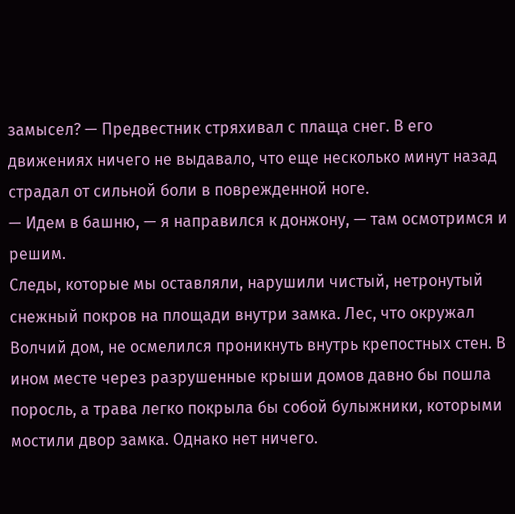замысел? — Предвестник стряхивал с плаща снег. В его движениях ничего не выдавало, что еще несколько минут назад страдал от сильной боли в поврежденной ноге.
— Идем в башню, — я направился к донжону, — там осмотримся и решим.
Следы, которые мы оставляли, нарушили чистый, нетронутый снежный покров на площади внутри замка. Лес, что окружал Волчий дом, не осмелился проникнуть внутрь крепостных стен. В ином месте через разрушенные крыши домов давно бы пошла поросль, а трава легко покрыла бы собой булыжники, которыми мостили двор замка. Однако нет ничего.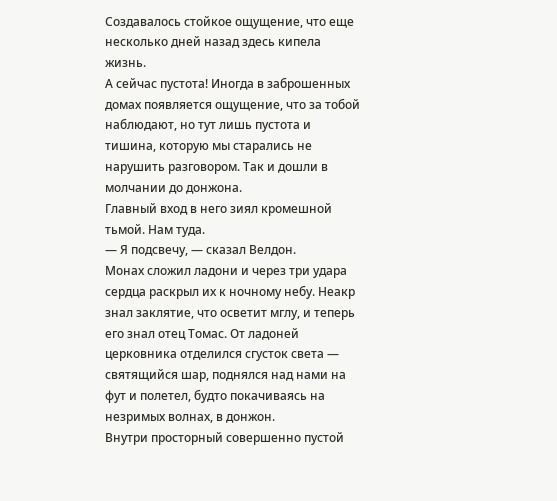Создавалось стойкое ощущение, что еще несколько дней назад здесь кипела жизнь.
А сейчас пустота! Иногда в заброшенных домах появляется ощущение, что за тобой наблюдают, но тут лишь пустота и тишина, которую мы старались не нарушить разговором. Так и дошли в молчании до донжона.
Главный вход в него зиял кромешной тьмой. Нам туда.
— Я подсвечу, — сказал Велдон.
Монах сложил ладони и через три удара сердца раскрыл их к ночному небу. Неакр знал заклятие, что осветит мглу, и теперь его знал отец Томас. От ладоней церковника отделился сгусток света — святящийся шар, поднялся над нами на фут и полетел, будто покачиваясь на незримых волнах, в донжон.
Внутри просторный совершенно пустой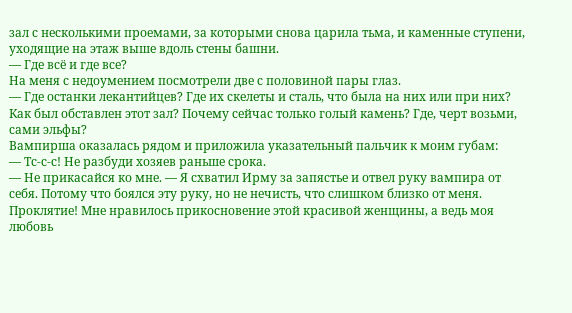зал с несколькими проемами, за которыми снова царила тьма, и каменные ступени, уходящие на этаж выше вдоль стены башни.
— Где всё и где все?
На меня с недоумением посмотрели две с половиной пары глаз.
— Где останки лекантийцев? Где их скелеты и сталь, что была на них или при них? Как был обставлен этот зал? Почему сейчас только голый камень? Где, черт возьми, сами эльфы?
Вампирша оказалась рядом и приложила указательный пальчик к моим губам:
— Тс-с-с! Не разбуди хозяев раньше срока.
— Не прикасайся ко мне. — Я схватил Ирму за запястье и отвел руку вампира от себя. Потому что боялся эту руку, но не нечисть, что слишком близко от меня. Проклятие! Мне нравилось прикосновение этой красивой женщины, а ведь моя любовь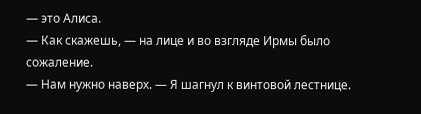— это Алиса.
— Как скажешь, — на лице и во взгляде Ирмы было сожаление.
— Нам нужно наверх. — Я шагнул к винтовой лестнице.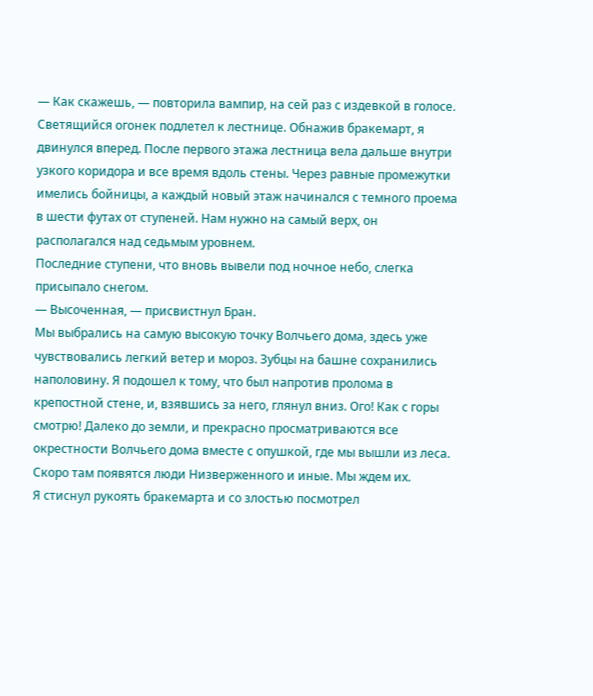— Как скажешь, — повторила вампир, на сей раз с издевкой в голосе.
Светящийся огонек подлетел к лестнице. Обнажив бракемарт, я двинулся вперед. После первого этажа лестница вела дальше внутри узкого коридора и все время вдоль стены. Через равные промежутки имелись бойницы, а каждый новый этаж начинался с темного проема в шести футах от ступеней. Нам нужно на самый верх, он располагался над седьмым уровнем.
Последние ступени, что вновь вывели под ночное небо, слегка присыпало снегом.
— Высоченная, — присвистнул Бран.
Мы выбрались на самую высокую точку Волчьего дома, здесь уже чувствовались легкий ветер и мороз. Зубцы на башне сохранились наполовину. Я подошел к тому, что был напротив пролома в крепостной стене, и, взявшись за него, глянул вниз. Ого! Как с горы смотрю! Далеко до земли, и прекрасно просматриваются все окрестности Волчьего дома вместе с опушкой, где мы вышли из леса.
Скоро там появятся люди Низверженного и иные. Мы ждем их.
Я стиснул рукоять бракемарта и со злостью посмотрел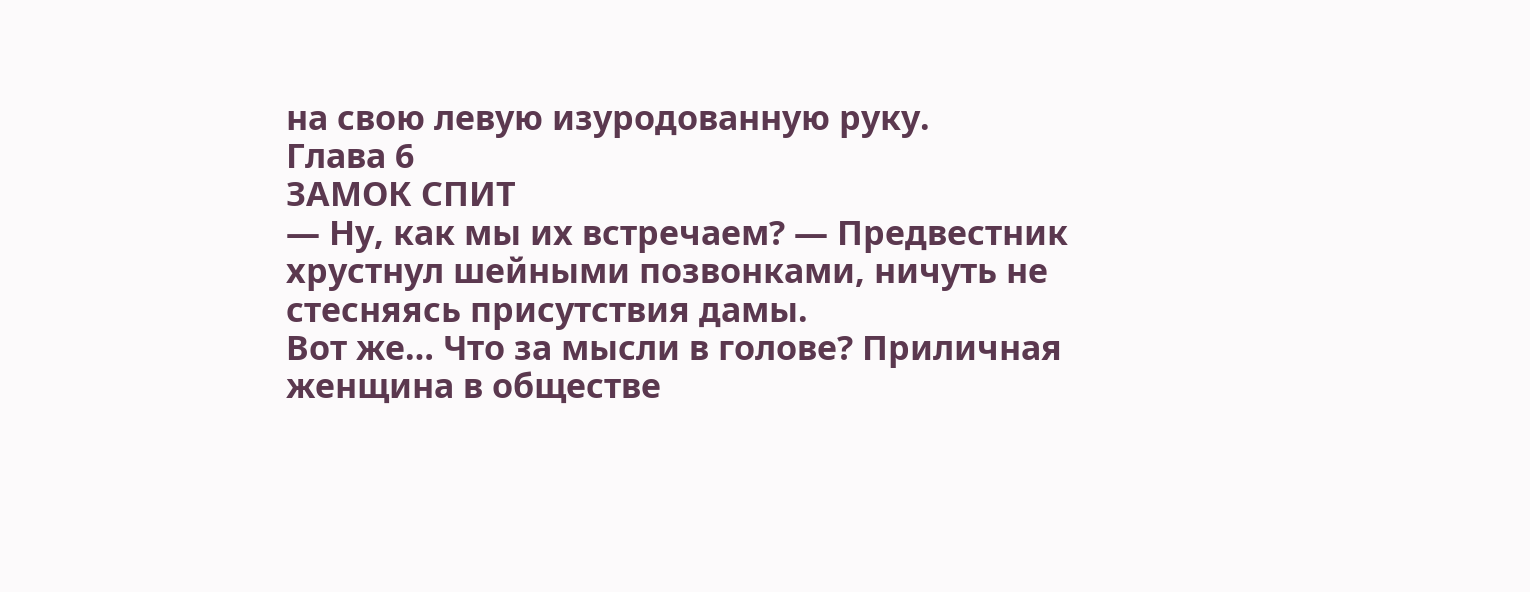на свою левую изуродованную руку.
Глава 6
ЗАМОК СПИТ
— Ну, как мы их встречаем? — Предвестник хрустнул шейными позвонками, ничуть не стесняясь присутствия дамы.
Вот же… Что за мысли в голове? Приличная женщина в обществе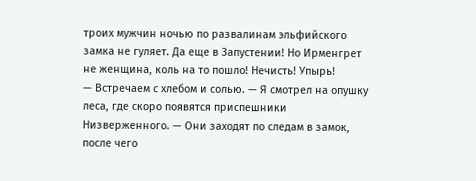троих мужчин ночью по развалинам эльфийского замка не гуляет. Да еще в Запустении! Но Ирменгрет не женщина, коль на то пошло! Нечисть! Упырь!
— Встречаем с хлебом и солью. — Я смотрел на опушку леса, где скоро появятся приспешники Низверженного. — Они заходят по следам в замок, после чего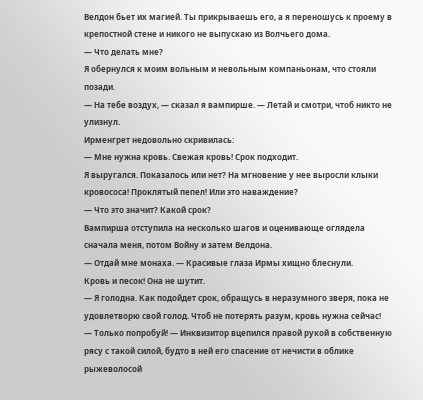Велдон бьет их магией. Ты прикрываешь его, а я переношусь к проему в крепостной стене и никого не выпускаю из Волчьего дома.
— Что делать мне?
Я обернулся к моим вольным и невольным компаньонам, что стояли позади.
— На тебе воздух, — сказал я вампирше. — Летай и смотри, чтоб никто не улизнул.
Ирменгрет недовольно скривилась:
— Мне нужна кровь. Свежая кровь! Срок подходит.
Я выругался. Показалось или нет? На мгновение у нее выросли клыки кровососа! Проклятый пепел! Или это наваждение?
— Что это значит? Какой срок?
Вампирша отступила на несколько шагов и оценивающе оглядела сначала меня, потом Войну и затем Велдона.
— Отдай мне монаха. — Красивые глаза Ирмы хищно блеснули.
Кровь и песок! Она не шутит.
— Я голодна. Как подойдет срок, обращусь в неразумного зверя, пока не удовлетворю свой голод. Чтоб не потерять разум, кровь нужна сейчас!
— Только попробуй! — Инквизитор вцепился правой рукой в собственную рясу с такой силой, будто в ней его спасение от нечисти в облике рыжеволосой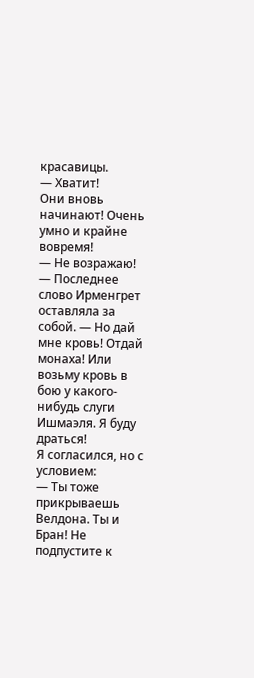красавицы.
— Хватит!
Они вновь начинают! Очень умно и крайне вовремя!
— Не возражаю! — Последнее слово Ирменгрет оставляла за собой. — Но дай мне кровь! Отдай монаха! Или возьму кровь в бою у какого-нибудь слуги Ишмаэля. Я буду драться!
Я согласился, но с условием:
— Ты тоже прикрываешь Велдона. Ты и Бран! Не подпустите к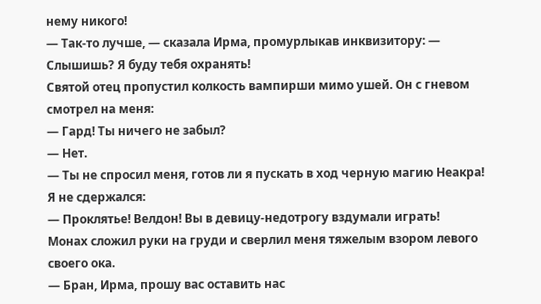нему никого!
— Так-то лучше, — сказала Ирма, промурлыкав инквизитору: — Слышишь? Я буду тебя охранять!
Святой отец пропустил колкость вампирши мимо ушей. Он с гневом смотрел на меня:
— Гард! Ты ничего не забыл?
— Нет.
— Ты не спросил меня, готов ли я пускать в ход черную магию Неакра!
Я не сдержался:
— Проклятье! Велдон! Вы в девицу-недотрогу вздумали играть!
Монах сложил руки на груди и сверлил меня тяжелым взором левого своего ока.
— Бран, Ирма, прошу вас оставить нас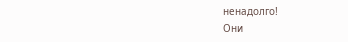ненадолго!
Они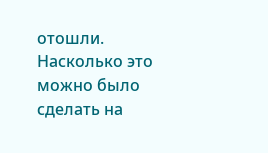отошли. Насколько это можно было сделать на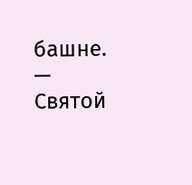башне.
— Святой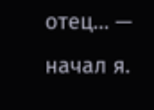отец… — начал я.